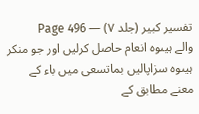تفسیر کبیر (جلد ۷) — Page 496
والے ہیںوہ انعام حاصل کرلیں اور جو منکر ہیںوہ سزاپالیں بماتسعی میں باء کے معنے مطابق کے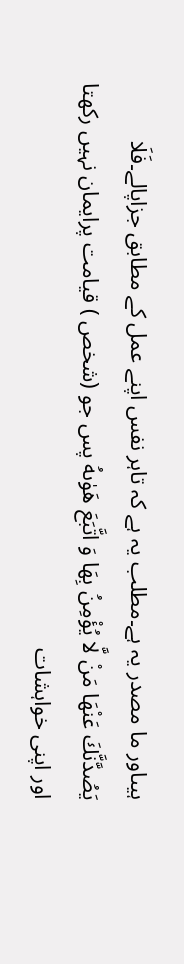ہیںاور ما مصدر یہ ہے۔مطلب یہ ہے کہ تاہر نفس اپنے عمل کے مطابق جزاپالے۔فَلَا يَصُدَّنَّكَ عَنْهَا مَنْ لَّا يُؤْمِنُ بِهَا وَ اتَّبَعَ هَوٰىهُ پس جو (شخص ) قیامت پرایمان نہیں رکھتا اور اپنی خواہشات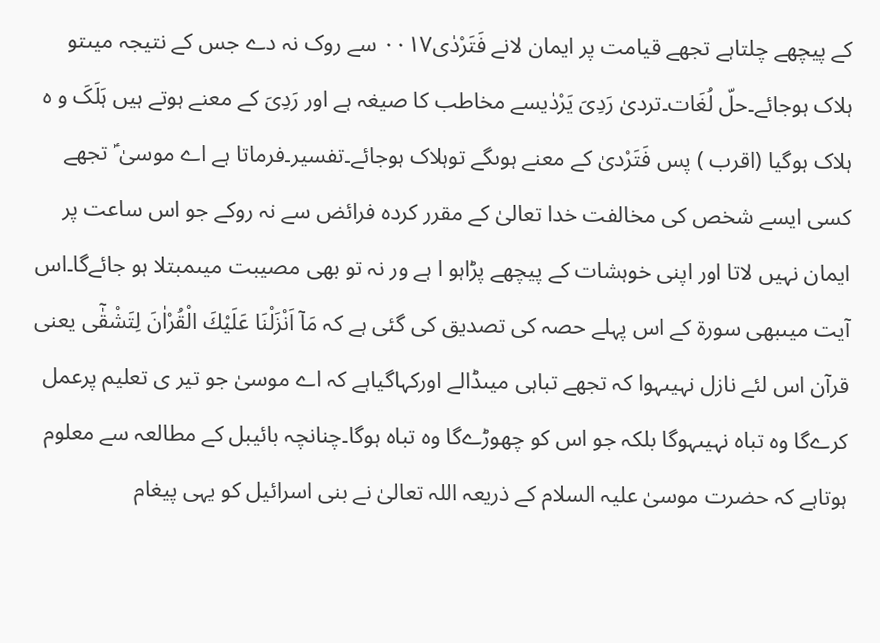کے پیچھے چلتاہے تجھے قیامت پر ایمان لانے فَتَرْدٰى۰۰۱۷ سے روک نہ دے جس کے نتیجہ میںتو ہلاک ہوجائے۔حلّ لُغَات۔تردیٰ رَدِیَ یَرْدٰیسے مخاطب کا صیغہ ہے اور رَدِیَ کے معنے ہوتے ہیں ہَلَکَ و ہ ہلاک ہوگیا (اقرب ) پس فَتَرْدیٰ کے معنے ہوںگے توہلاک ہوجائے۔تفسیر۔فرماتا ہے اے موسیٰ ؑ تجھے کسی ایسے شخص کی مخالفت خدا تعالیٰ کے مقرر کردہ فرائض سے نہ روکے جو اس ساعت پر ایمان نہیں لاتا اور اپنی خوہشات کے پیچھے پڑاہو ا ہے ور نہ تو بھی مصیبت میںمبتلا ہو جائےگا۔اس آیت میںبھی سورۃ کے اس پہلے حصہ کی تصدیق کی گئی ہے کہ مَاۤ اَنْزَلْنَا عَلَيْكَ الْقُرْاٰنَ لِتَشْقٰۤى یعنی قرآن اس لئے نازل نہیںہوا کہ تجھے تباہی میںڈالے اورکہاگیاہے کہ اے موسیٰ جو تیر ی تعلیم پرعمل کرےگا وہ تباہ نہیںہوگا بلکہ جو اس کو چھوڑےگا وہ تباہ ہوگا۔چنانچہ بائیبل کے مطالعہ سے معلوم ہوتاہے کہ حضرت موسیٰ علیہ السلام کے ذریعہ اللہ تعالیٰ نے بنی اسرائیل کو یہی پیغام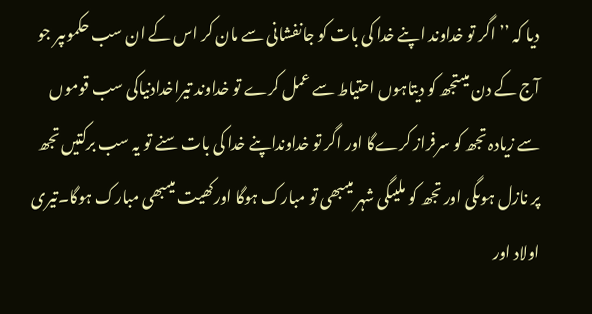دیا کہ ’’ اگر تو خداوند اپنے خدا کی بات کو جانفشانی سے مان کر اس کے ان سب حکموںپر جو آج کے دن میںتجھ کو دیتاہوں احتیاط سے عمل کرے تو خداوند تیراخدادنیاکی سب قوموں سے زیادہ تجھ کو سرفراز کرےگا اور اگر تو خداونداپنے خدا کی بات سنے تو یہ سب برکتیں تجھ پر نازل ہوںگی اور تجھ کو ملیںگی شہر میںبھی تو مبارک ہوگا اورکھیت میںبھی مبارک ہوگا۔تیری اولاد اور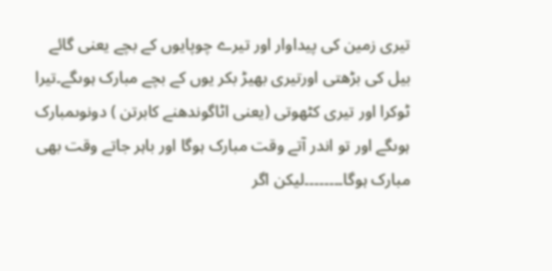تیری زمین کی پیداوار اور تیرے چوپایوں کے بچے یعنی گائے بیل کی بڑھتی اورتیری بھیڑ بکر یوں کے بچے مبارک ہوںگے۔تیرا ٹوکرا اور تیری کٹھوتی (یعنی اٹاگوندھنے کابرتن ) دونوںمبارک ہوںگے اور تو اندر آتے وقت مبارک ہوگا اور باہر جاتے وقت بھی مبارک ہوگا۔۔۔۔۔۔۔۔لیکن اگر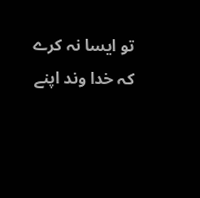تو ایسا نہ کرے کہ خدا وند اپنے